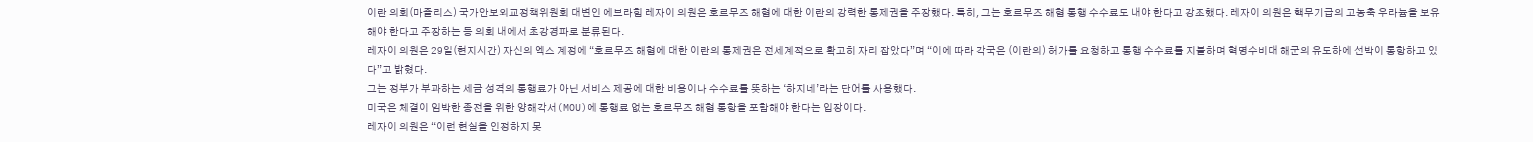이란 의회(마즐리스) 국가안보외교정책위원회 대변인 에브라힘 레자이 의원은 호르무즈 해협에 대한 이란의 강력한 통제권을 주장했다. 특히, 그는 호르무즈 해협 통행 수수료도 내야 한다고 강조했다. 레자이 의원은 핵무기급의 고농축 우라늄을 보유해야 한다고 주장하는 등 의회 내에서 초강경파로 분류된다.
레자이 의원은 29일(현지시간) 자신의 엑스 계정에 “호르무즈 해협에 대한 이란의 통제권은 전세계적으로 확고히 자리 잡았다”며 “이에 따라 각국은 (이란의) 허가를 요청하고 통행 수수료를 지불하며 혁명수비대 해군의 유도하에 선박이 통항하고 있다”고 밝혔다.
그는 정부가 부과하는 세금 성격의 통행료가 아닌 서비스 제공에 대한 비용이나 수수료를 뜻하는 ‘하지네’라는 단어를 사용했다.
미국은 체결이 임박한 종전을 위한 양해각서(MOU)에 통행료 없는 호르무즈 해협 통항을 포함해야 한다는 입장이다.
레자이 의원은 “이런 현실을 인정하지 못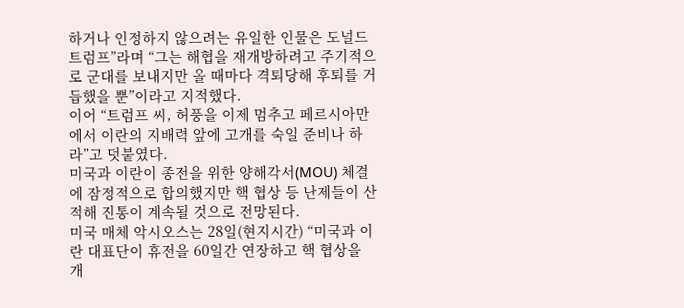하거나 인정하지 않으려는 유일한 인물은 도널드 트럼프”라며 “그는 해협을 재개방하려고 주기적으로 군대를 보내지만 올 때마다 격퇴당해 후퇴를 거듭했을 뿐”이라고 지적했다.
이어 “트럼프 씨, 허풍을 이제 멈추고 페르시아만에서 이란의 지배력 앞에 고개를 숙일 준비나 하라”고 덧붙였다.
미국과 이란이 종전을 위한 양해각서(MOU) 체결에 잠정적으로 합의했지만 핵 협상 등 난제들이 산적해 진통이 계속될 것으로 전망된다.
미국 매체 악시오스는 28일(현지시간) “미국과 이란 대표단이 휴전을 60일간 연장하고 핵 협상을 개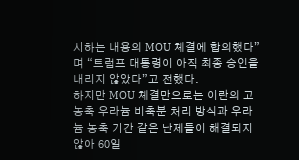시하는 내용의 MOU 체결에 합의했다”며 “트럼프 대통령이 아직 최종 승인을 내리지 않았다”고 전했다.
하지만 MOU 체결만으로는 이란의 고농축 우라늄 비축분 처리 방식과 우라늄 농축 기간 같은 난제들이 해결되지 않아 60일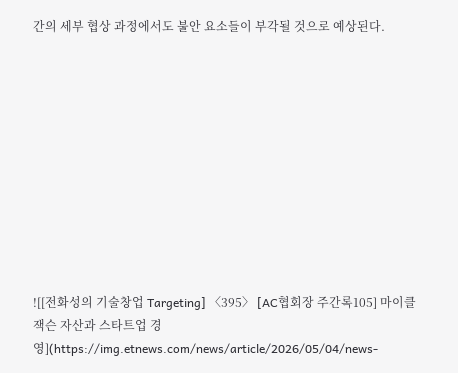간의 세부 협상 과정에서도 불안 요소들이 부각될 것으로 예상된다.











![[전화성의 기술창업 Targeting] 〈395〉 [AC협회장 주간록105] 마이클 잭슨 자산과 스타트업 경영](https://img.etnews.com/news/article/2026/05/04/news-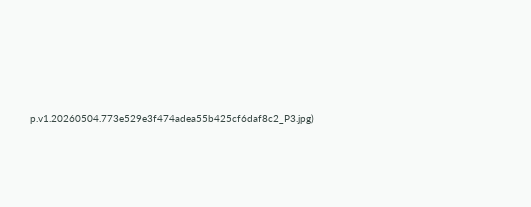p.v1.20260504.773e529e3f474adea55b425cf6daf8c2_P3.jpg)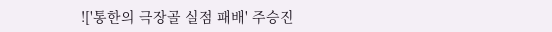!['통한의 극장골 실점 패배' 주승진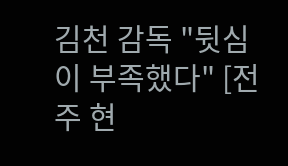김천 감독 "뒷심이 부족했다" [전주 현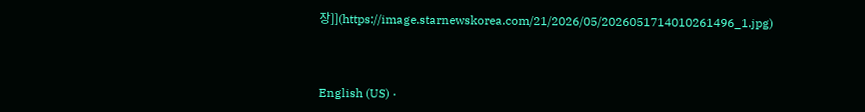장]](https://image.starnewskorea.com/21/2026/05/2026051714010261496_1.jpg)



English (US) ·